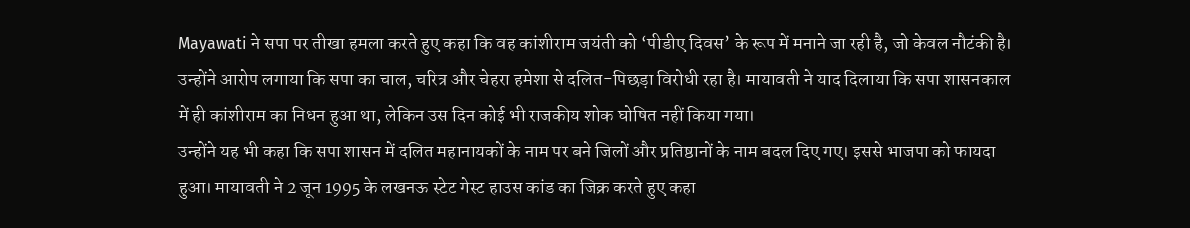Mayawati ने सपा पर तीखा हमला करते हुए कहा कि वह कांशीराम जयंती को ‘पीडीए दिवस’ के रूप में मनाने जा रही है, जो केवल नौटंकी है। उन्होंने आरोप लगाया कि सपा का चाल, चरित्र और चेहरा हमेशा से दलित-पिछड़ा विरोधी रहा है। मायावती ने याद दिलाया कि सपा शासनकाल में ही कांशीराम का निधन हुआ था, लेकिन उस दिन कोई भी राजकीय शोक घोषित नहीं किया गया।
उन्होंने यह भी कहा कि सपा शासन में दलित महानायकों के नाम पर बने जिलों और प्रतिष्ठानों के नाम बदल दिए गए। इससे भाजपा को फायदा हुआ। मायावती ने 2 जून 1995 के लखनऊ स्टेट गेस्ट हाउस कांड का जिक्र करते हुए कहा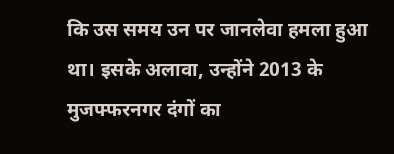कि उस समय उन पर जानलेवा हमला हुआ था। इसके अलावा, उन्होंने 2013 के मुजफ्फरनगर दंगों का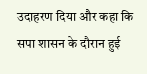उदाहरण दिया और कहा कि सपा शासन के दौरान हुई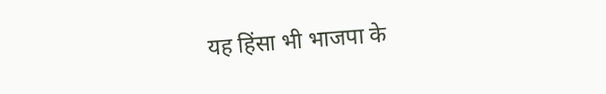यह हिंसा भी भाजपा के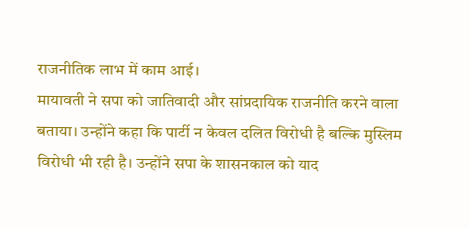राजनीतिक लाभ में काम आई।
मायावती ने सपा को जातिवादी और सांप्रदायिक राजनीति करने वाला बताया। उन्होंने कहा कि पार्टी न केवल दलित विरोधी है बल्कि मुस्लिम विरोधी भी रही है। उन्होंने सपा के शासनकाल को याद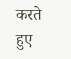करते हुए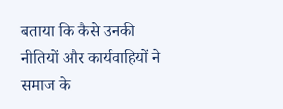बताया कि कैसे उनकी नीतियों और कार्यवाहियों ने समाज के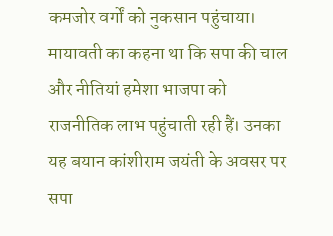कमजोर वर्गों को नुकसान पहुंचाया। मायावती का कहना था कि सपा की चाल और नीतियां हमेशा भाजपा को राजनीतिक लाभ पहुंचाती रही हैं। उनका यह बयान कांशीराम जयंती के अवसर पर सपा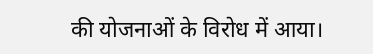की योजनाओं के विरोध में आया।